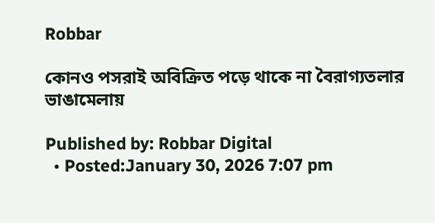Robbar

কোনও পসরাই অবিক্রিত পড়ে থাকে না বৈরাগ্যতলার ভাঙামেলায়

Published by: Robbar Digital
  • Posted:January 30, 2026 7:07 pm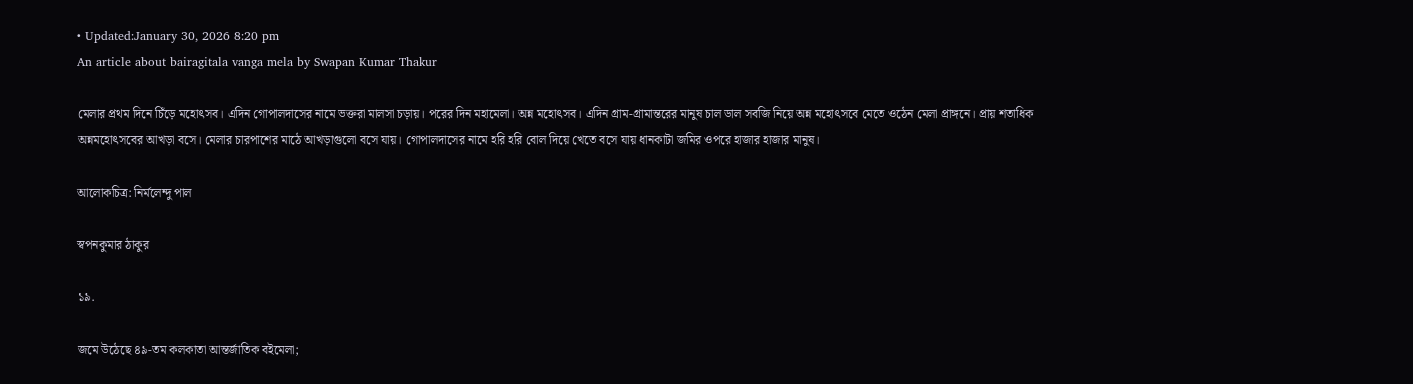• Updated:January 30, 2026 8:20 pm
An article about bairagitala vanga mela by Swapan Kumar Thakur

মেলার প্রথম দিনে চিঁড়ে মহোৎসব। এদিন গোপালদাসের নামে ভক্তরা মালসা চড়ায়। পরের দিন মহামেলা। অন্ন মহোৎসব। এদিন গ্রাম-গ্রামান্তরের মানুষ চাল ডাল সবজি নিয়ে অন্ন মহোৎসবে মেতে ওঠেন মেলা প্রাঙ্গনে। প্রায় শতাধিক অন্নমহোৎসবের আখড়া বসে। মেলার চারপাশের মাঠে আখড়াগুলো বসে যায়। গোপালদাসের নামে হরি হরি বোল দিয়ে খেতে বসে যায় ধানকাটা জমির ওপরে হাজার হাজার মানুষ।

আলোকচিত্র: নির্মলেন্দু পাল

স্বপনকুমার ঠাকুর

১৯.

জমে উঠেছে ৪৯-তম কলকাতা আন্তর্জাতিক বইমেলা;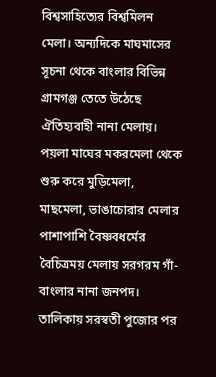বিশ্বসাহিত্যের বিশ্বমিলন মেলা। অন্যদিকে মাঘমাসের সূচনা থেকে বাংলার বিভিন্ন গ্রামগঞ্জ তেতে উঠেছে ঐতিহ্যবাহী নানা মেলায়। পয়লা মাঘের মকরমেলা থেকে শুরু করে মুড়িমেলা, মাছমেলা, ভাঙাচোরার মেলার পাশাপাশি বৈষ্ণবধর্মের বৈচিত্রময় মেলায় সরগরম গাঁ-বাংলার নানা জনপদ। তালিকায় সরস্বতী পুজোর পর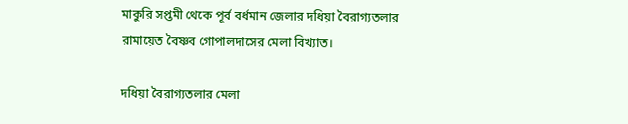মাকুরি সপ্তমী থেকে পূর্ব বর্ধমান জেলার দধিয়া বৈরাগ্যতলার রামায়েত বৈষ্ণব গোপালদাসের মেলা বিখ্যাত।

দধিয়া বৈরাগ্যতলার মেলা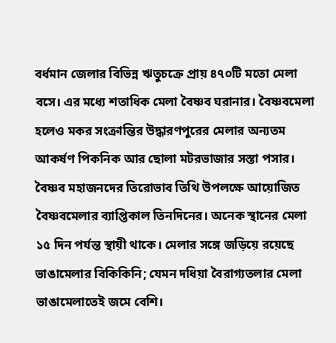বর্ধমান জেলার বিভিন্ন ঋতুচক্রে প্রায় ৪৭০টি মতো মেলা বসে। এর মধ্যে শতাধিক মেলা বৈষ্ণব ঘরানার। বৈষ্ণবমেলা হলেও মকর সংক্রান্তির উদ্ধারণপুরের মেলার অন্যতম আকর্ষণ পিকনিক আর ছোলা মটরভাজার সস্তা পসার। বৈষ্ণব মহাজনদের তিরোভাব তিথি উপলক্ষে আয়োজিত বৈষ্ণবমেলার ব্যাপ্তিকাল তিনদিনের। অনেক স্থানের মেলা ১৫ দিন পর্যন্ত স্থায়ী থাকে। মেলার সঙ্গে জড়িয়ে রয়েছে ভাঙামেলার বিকিকিনি; যেমন দধিয়া বৈরাগ্যতলার মেলা ভাঙামেলাতেই জমে বেশি।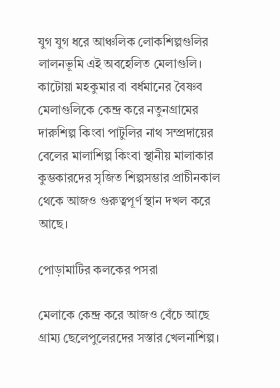যুগ যুগ ধরে আঞ্চলিক লোকশিল্পগুলির লালনভূমি এই অবহেলিত মেলাগুলি। কাটোয়া মহকুমার বা বর্ধমানের বৈষ্ণব মেলাগুলিকে কেন্দ্র করে নতুনগ্রামের দারুশিল্প কিংবা পাটুলির নাথ সম্প্রদায়ের বেলের মালাশিল্প কিংবা স্থানীয় মালাকার কুম্ভকারদের সৃজিত শিল্পসম্ভার প্রাচীনকাল থেকে আজও গুরুত্বপূর্ণ স্থান দখল করে আছে।

পোড়ামাটির কলকের পসরা

মেলাকে কেন্দ্র করে আজও বেঁচে আছে গ্রাম্য ছেলেপুলেরদের সস্তার খেলনাশিল্প।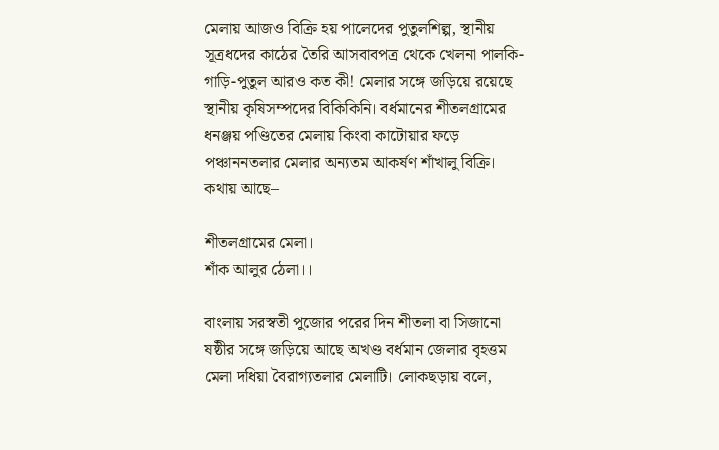মেলায় আজও বিক্রি হয় পালেদের পুতুলশিল্প, স্থানীয় সূত্রধদের কাঠের তৈরি আসবাবপত্র থেকে খেলনা পালকি-গাড়ি-পুতুল আরও কত কী! মেলার সঙ্গে জড়িয়ে রয়েছে স্থানীয় কৃষিসম্পদের বিকিকিনি। বর্ধমানের শীতলগ্রামের ধনঞ্জয় পণ্ডিতের মেলায় কিংবা কাটোয়ার ফড়ে পঞ্চাননতলার মেলার অন্যতম আকর্ষণ শাঁখালু বিক্রি। কথায় আছে–

শীতলগ্রামের মেলা।
শাঁক আলুর ঠেলা।।

বাংলায় সরস্বতী পুজোর পরের দিন শীতলা বা সিজানো ষষ্ঠীর সঙ্গে জড়িয়ে আছে অখণ্ড বর্ধমান জেলার বৃহত্তম মেলা দধিয়া বৈরাগ্যতলার মেলাটি। লোকছড়ায় বলে,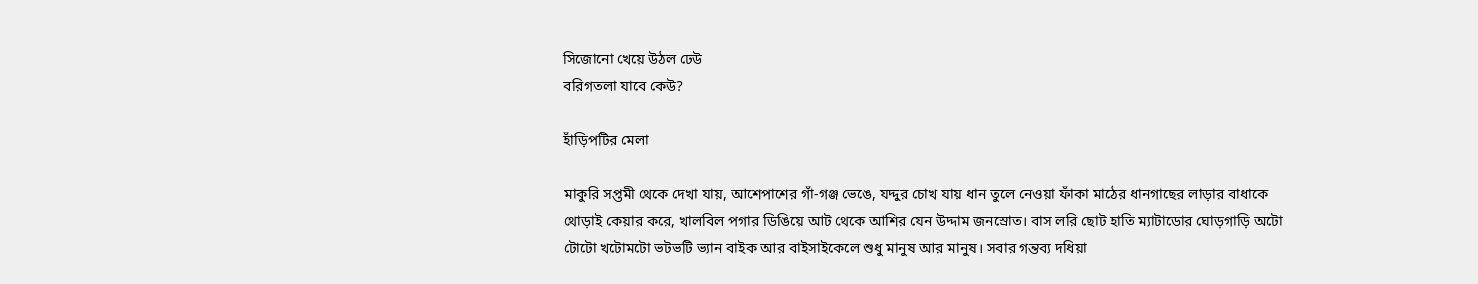সিজোনো খেয়ে উঠল ঢেউ
বরিগতলা যাবে কেউ?

হাঁড়িপটির মেলা

মাকুরি সপ্তমী থেকে দেখা যায়, আশেপাশের গাঁ-গঞ্জ ভেঙে, যদ্দুর চোখ যায় ধান তুলে নেওয়া ফাঁকা মাঠের ধানগাছের লাড়ার বাধাকে থোড়াই কেয়ার করে, খালবিল পগার ডিঙিয়ে আট থেকে আশির যেন উদ্দাম জনস্রোত। বাস লরি ছোট হাতি ম্যাটাডোর ঘোড়গাড়ি অটো টোটো খটোমটো ভটভটি ভ্যান বাইক আর বাইসাইকেলে শুধু মানুষ আর মানুষ। সবার গন্তব্য দধিয়া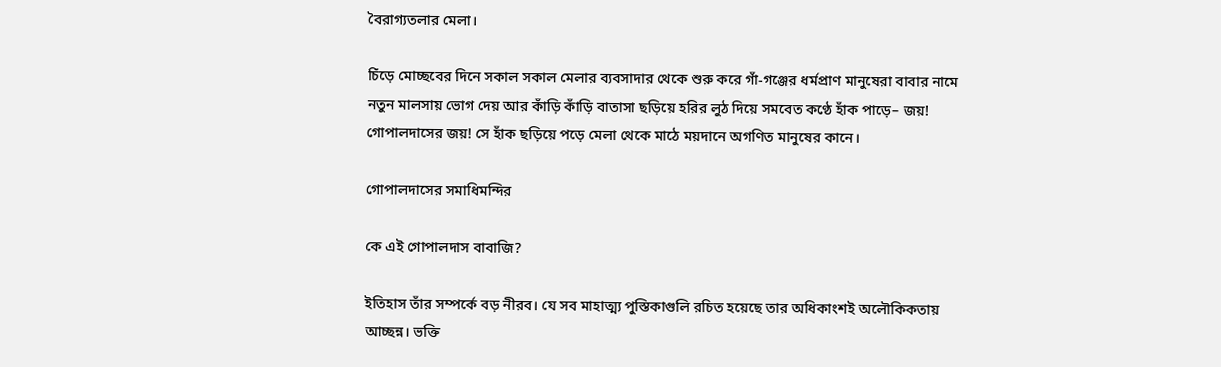বৈরাগ্যতলার মেলা।

চিঁড়ে মোচ্ছবের দিনে সকাল সকাল মেলার ব্যবসাদার থেকে শুরু করে গাঁ-গঞ্জের ধর্মপ্রাণ মানুষেরা বাবার নামে নতুন মালসায় ভোগ দেয় আর কাঁড়ি কাঁড়ি বাতাসা ছড়িয়ে হরির লুঠ দিয়ে সমবেত কণ্ঠে হাঁক পাড়ে– জয়! গোপালদাসের জয়! সে হাঁক ছড়িয়ে পড়ে মেলা থেকে মাঠে ময়দানে অগণিত মানুষের কানে।

গোপালদাসের সমাধিমন্দির

কে এই গোপালদাস বাবাজি?

ইতিহাস তাঁর সম্পর্কে বড় নীরব। যে সব মাহাত্ম্য পুস্তিকাগুলি রচিত হয়েছে তার অধিকাংশই অলৌকিকতায় আচ্ছন্ন। ভক্তি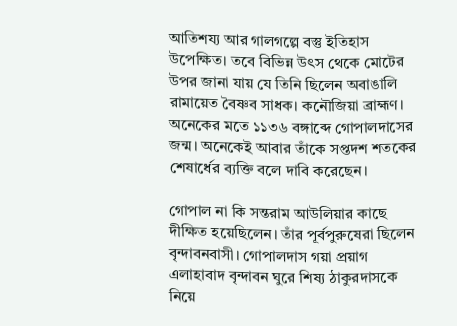আতিশয্য আর গালগল্পে বস্তু ইতিহাস উপেক্ষিত। তবে বিভিন্ন উৎস থেকে মোটের উপর জানা যায় যে তিনি ছিলেন অবাঙালি রামায়েত বৈষ্ণব সাধক। কনৌজিয়া ব্রাহ্মণ। অনেকের মতে ১১৩৬ বঙ্গাব্দে গোপালদাসের জন্ম। অনেকেই আবার তাঁকে সপ্তদশ শতকের শেষার্ধের ব্যক্তি বলে দাবি করেছেন।

গোপাল না কি সন্তরাম আউলিয়ার কাছে দীক্ষিত হয়েছিলেন। তাঁর পূর্বপুরুষেরা ছিলেন বৃন্দাবনবাসী। গোপালদাস গয়া প্রয়াগ এলাহাবাদ বৃন্দাবন ঘুরে শিষ্য ঠাকুরদাসকে নিয়ে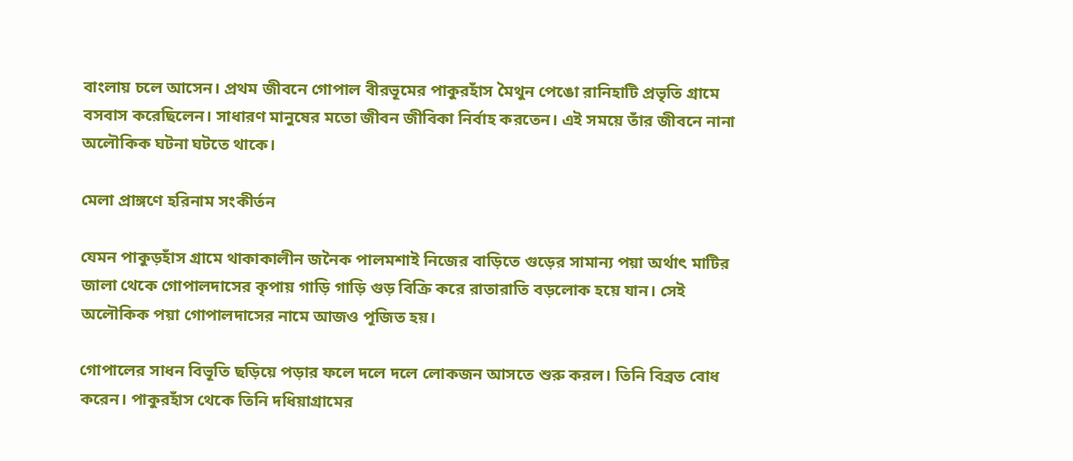বাংলায় চলে আসেন। প্রথম জীবনে গোপাল বীরভূমের পাকুরহাঁস মৈথুন পেঙো রানিহাটি প্রভৃতি গ্রামে বসবাস করেছিলেন। সাধারণ মানুষের মতো জীবন জীবিকা নির্বাহ করতেন। এই সময়ে তাঁর জীবনে নানা অলৌকিক ঘটনা ঘটতে থাকে।

মেলা প্রাঙ্গণে হরিনাম সংকীর্তন

যেমন পাকুড়হাঁস গ্রামে থাকাকালীন জনৈক পালমশাই নিজের বাড়িতে গুড়ের সামান্য পয়া অর্থাৎ মাটির জালা থেকে গোপালদাসের কৃপায় গাড়ি গাড়ি গুড় বিক্রি করে রাতারাতি বড়লোক হয়ে যান। সেই অলৌকিক পয়া গোপালদাসের নামে আজও পূজিত হয়।

গোপালের সাধন বিভূতি ছড়িয়ে পড়ার ফলে দলে দলে লোকজন আসতে শুরু করল। তিনি বিব্রত বোধ করেন। পাকুরহাঁস থেকে তিনি দধিয়াগ্রামের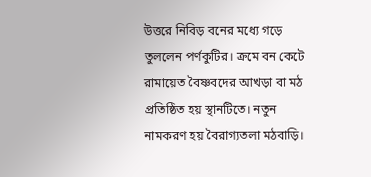উত্তরে নিবিড় বনের মধ্যে গড়ে তুললেন পর্ণকুটির। ক্রমে বন কেটে রামায়েত বৈষ্ণবদের আখড়া বা মঠ প্রতিষ্ঠিত হয় স্থানটিতে। নতুন নামকরণ হয় বৈরাগ্যতলা মঠবাড়ি।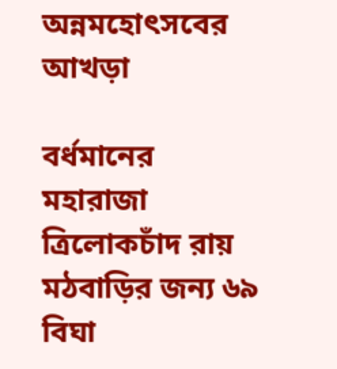অন্নমহোৎসবের আখড়া

বর্ধমানের মহারাজা ত্রিলোকচাঁদ রায় মঠবাড়ির জন্য ৬৯ বিঘা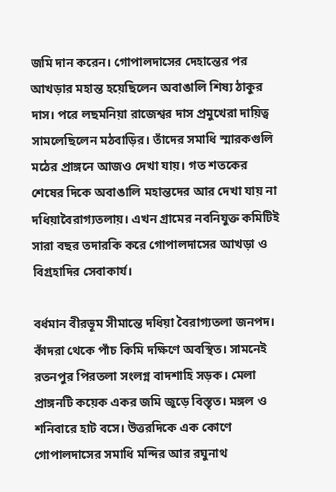জমি দান করেন। গোপালদাসের দেহান্তের পর আখড়ার মহান্ত হয়েছিলেন অবাঙালি শিষ্য ঠাকুর দাস। পরে লছমনিয়া রাজেশ্বর দাস প্রমুখেরা দায়িত্ব সামলেছিলেন মঠবাড়ির। তাঁদের সমাধি স্মারকগুলি মঠের প্রাঙ্গনে আজও দেখা যায়। গত শতকের শেষের দিকে অবাঙালি মহান্তদের আর দেখা যায় না দধিয়াবৈরাগ্যতলায়। এখন গ্রামের নবনিযুক্ত কমিটিই সারা বছর তদারকি করে গোপালদাসের আখড়া ও বিগ্রহাদির সেবাকার্য।

বর্ধমান বীরভূম সীমান্তে দধিয়া বৈরাগ্যতলা জনপদ। কাঁদরা থেকে পাঁচ কিমি দক্ষিণে অবস্থিত। সামনেই রতনপুর পিরতলা সংলগ্ন বাদশাহি সড়ক। মেলা প্রাঙ্গনটি কয়েক একর জমি জুড়ে বিস্তৃত। মঙ্গল ও শনিবারে হাট বসে। উত্তরদিকে এক কোণে গোপালদাসের সমাধি মন্দির আর রঘুনাথ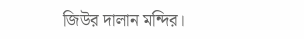জিউর দালান মন্দির।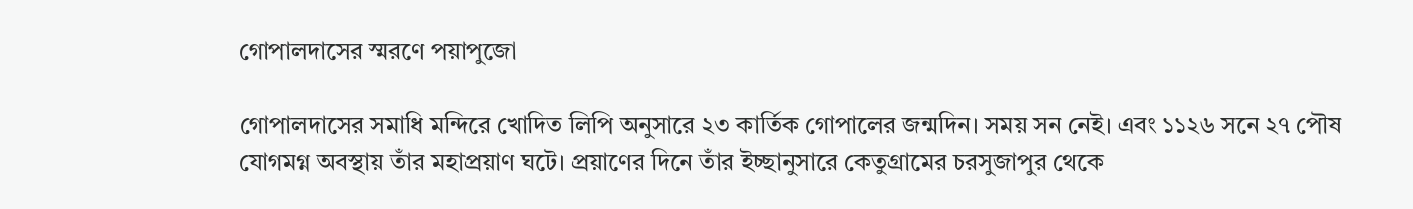গোপালদাসের স্মরণে পয়াপুজো

গোপালদাসের সমাধি মন্দিরে খোদিত লিপি অনুসারে ২৩ কার্তিক গোপালের জন্মদিন। সময় সন নেই। এবং ১১২৬ সনে ২৭ পৌষ যোগমগ্ন অবস্থায় তাঁর মহাপ্রয়াণ ঘটে। প্রয়াণের দিনে তাঁর ইচ্ছানুসারে কেতুগ্রামের চরসুজাপুর থেকে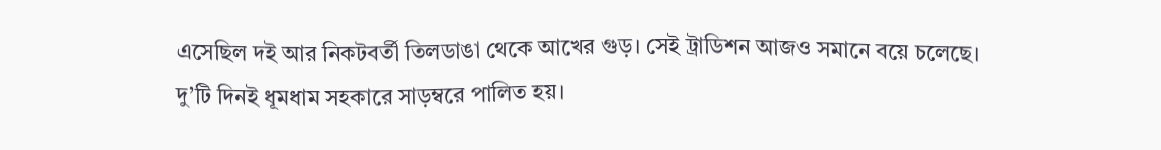এসেছিল দই আর নিকটবর্তী তিলডাঙা থেকে আখের গুড়। সেই ট্রাডিশন আজও সমানে বয়ে চলেছে। দু’টি দিনই ধূমধাম সহকারে সাড়ম্বরে পালিত হয়।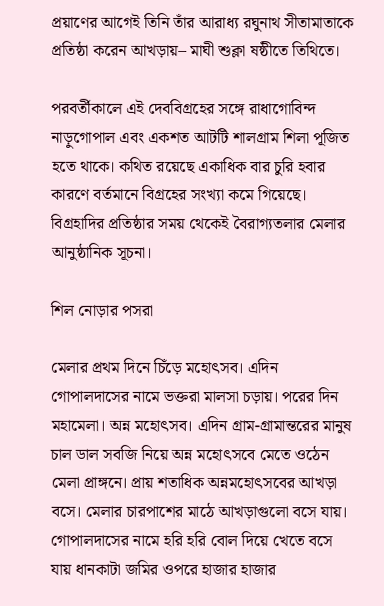প্রয়াণের আগেই তিনি তাঁর আরাধ্য রঘুনাথ সীতামাতাকে প্রতিষ্ঠা করেন আখড়ায়– মাঘী শুক্লা ষষ্ঠীতে তিথিতে।

পরবর্তীকালে এই দেববিগ্রহের সঙ্গে রাধাগোবিন্দ নাড়ুগোপাল এবং একশত আটটি শালগ্রাম শিলা পূজিত হতে থাকে। কথিত রয়েছে একাধিক বার চুরি হবার কারণে বর্তমানে বিগ্রহের সংখ্যা কমে গিয়েছে। বিগ্রহাদির প্রতিষ্ঠার সময় থেকেই বৈরাগ্যতলার মেলার আনুষ্ঠানিক সূচনা।

শিল নোড়ার পসরা

মেলার প্রথম দিনে চিঁড়ে মহোৎসব। এদিন গোপালদাসের নামে ভক্তরা মালসা চড়ায়। পরের দিন মহামেলা। অন্ন মহোৎসব। এদিন গ্রাম-গ্রামান্তরের মানুষ চাল ডাল সবজি নিয়ে অন্ন মহোৎসবে মেতে ওঠেন মেলা প্রাঙ্গনে। প্রায় শতাধিক অন্নমহোৎসবের আখড়া বসে। মেলার চারপাশের মাঠে আখড়াগুলো বসে যায়। গোপালদাসের নামে হরি হরি বোল দিয়ে খেতে বসে যায় ধানকাটা জমির ওপরে হাজার হাজার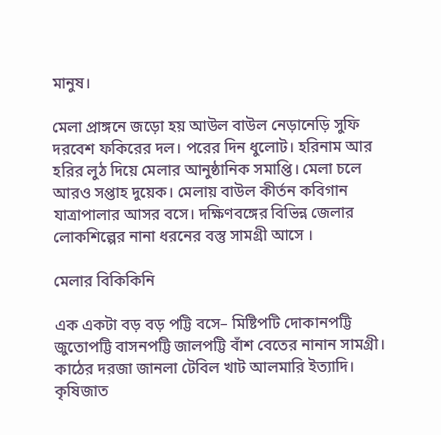মানুষ।

মেলা প্রাঙ্গনে জড়ো হয় আউল বাউল নেড়ানেড়ি সুফি দরবেশ ফকিরের দল। পরের দিন ধুলোট। হরিনাম আর হরির লুঠ দিয়ে মেলার আনুষ্ঠানিক সমাপ্তি। মেলা চলে আরও সপ্তাহ দুয়েক। মেলায় বাউল কীর্তন কবিগান যাত্রাপালার আসর বসে। দক্ষিণবঙ্গের বিভিন্ন জেলার লোকশিল্পের নানা ধরনের বস্তু সামগ্রী আসে ।

মেলার বিকিকিনি

এক একটা বড় বড় পট্টি বসে– মিষ্টিপটি দোকানপট্টি জুতোপট্টি বাসনপট্টি জালপট্টি বাঁশ বেতের নানান সামগ্রী। কাঠের দরজা জানলা টেবিল খাট আলমারি ইত্যাদি। কৃষিজাত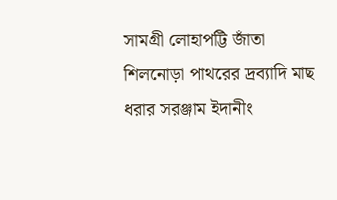সামগ্রী লোহাপট্টি জাঁতা শিলনোড়া পাথরের দ্রব্যাদি মাছ ধরার সরঞ্জাম ইদানীং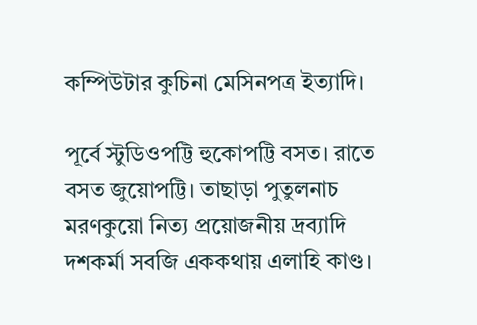কম্পিউটার কুচিনা মেসিনপত্র ইত্যাদি।

পূর্বে স্টুডিওপট্টি হুকোপট্টি বসত। রাতে বসত জুয়োপট্টি। তাছাড়া পুতুলনাচ মরণকুয়ো নিত্য প্রয়োজনীয় দ্রব্যাদি দশকর্মা সবজি এককথায় এলাহি কাণ্ড।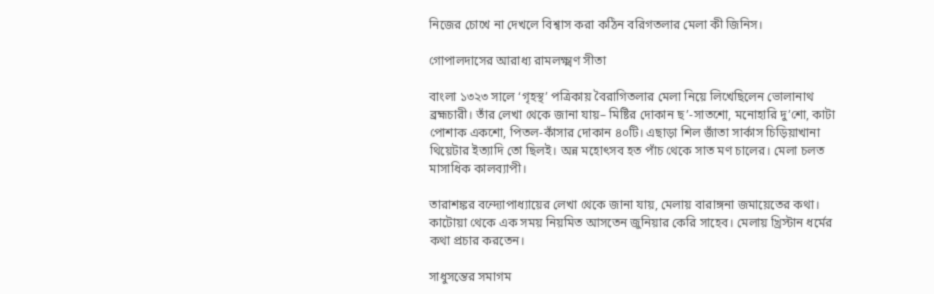নিজের চোখে না দেখলে বিশ্বাস করা কঠিন বরিগতলার মেলা কী জিনিস।

গোপালদাসের আরাধ্য রামলক্ষ্মণ সীতা

বাংলা ১৩২৩ সালে ‘গৃহস্থ’ পত্রিকায় বৈরাগিতলার মেলা নিয়ে লিখেছিলেন ভোলানাথ ব্রহ্মচারী। তাঁর লেখা থেকে জানা যায়– মিষ্টির দোকান ছ’-সাতশো, মনোহারি দু’শো, কাটা পোশাক একশো, পিতল-কাঁসার দোকান ৪০টি। এছাড়া শিল জাঁতা সার্কাস চিড়িয়াখানা থিয়েটার ইত্যাদি তো ছিলই। অন্ন মহোৎসব হত পাঁচ থেকে সাত মণ চালের। মেলা চলত মাসাধিক কালব্যাপী।

তারাশঙ্কর বন্দ্যোপাধ্যায়ের লেখা থেকে জানা যায়, মেলায় বারাঙ্গনা জমায়েতের কথা। কাটোয়া থেকে এক সময় নিয়মিত আসতেন জুনিয়ার কেরি সাহেব। মেলায় খ্রিস্টান ধর্মের কথা প্রচার করতেন।

সাধুসন্তের সমাগম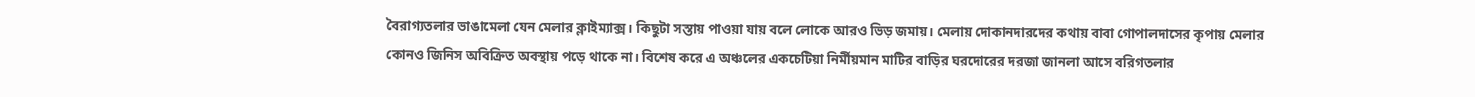বৈরাগ্যতলার ভাঙামেলা যেন মেলার ক্লাইম্যাক্স। কিছুটা সস্তায় পাওয়া যায় বলে লোকে আরও ভিড় জমায়। মেলায় দোকানদারদের কথায় বাবা গোপালদাসের কৃপায় মেলার কোনও জিনিস অবিক্রিত অবস্থায় পড়ে থাকে না। বিশেষ করে এ অঞ্চলের একচেটিয়া নির্মীয়মান মাটির বাড়ির ঘরদোরের দরজা জানলা আসে বরিগতলার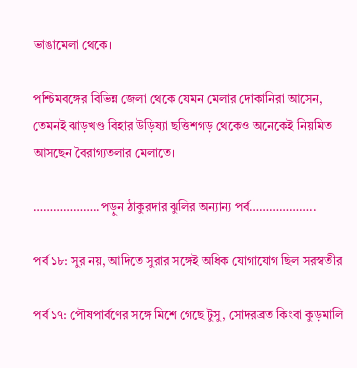ভাঙামেলা থেকে।

পশ্চিমবঙ্গের বিভিন্ন জেলা থেকে যেমন মেলার দোকানিরা আসেন, তেমনই ঝাড়খণ্ড বিহার উড়িষ্যা ছত্তিশগড় থেকেও অনেকেই নিয়মিত আসছেন বৈরাগ্যতলার মেলাতে।

………………..পড়ুন ঠাকুরদার ঝুলির অন্যান্য পর্ব………………..

পর্ব ১৮: সুর নয়, আদিতে সুরার সঙ্গেই অধিক যোগাযোগ ছিল সরস্বতীর

পর্ব ১৭: পৌষপার্বণের সঙ্গে মিশে গেছে টুসু, সোদরব্রত কিংবা কুড়মালি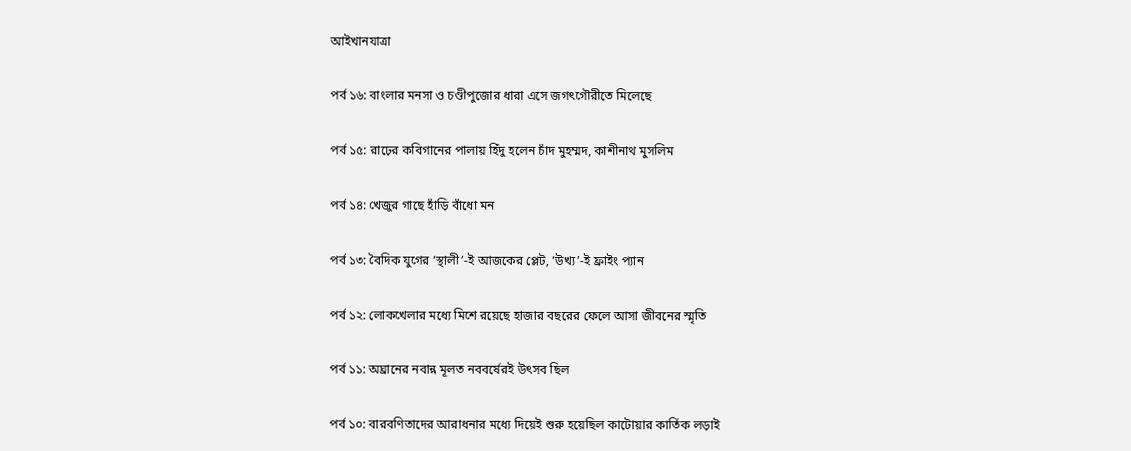আইখানযাত্রা

পর্ব ১৬: বাংলার মনসা ও চণ্ডীপুজোর ধারা এসে জগৎগৌরীতে মিলেছে

পর্ব ১৫: রাঢ়ের কবিগানের পালায় হিঁদু হলেন চাঁদ মুহম্মদ, কাশীনাথ মুসলিম

পর্ব ১৪: খেজুর গাছে হাঁড়ি বাঁধো মন

পর্ব ১৩: বৈদিক যুগের ‘স্থালী’-ই আজকের প্লেট, ‘উখ্য’-ই ফ্রাইং প্যান

পর্ব ১২: লোকখেলার মধ্যে মিশে রয়েছে হাজার বছরের ফেলে আসা জীবনের স্মৃতি

পর্ব ১১: অঘ্রানের নবান্ন মূলত নববর্ষেরই উৎসব ছিল

পর্ব ১০: বারবণিতাদের আরাধনার মধ্যে দিয়েই শুরু হয়েছিল কাটোয়ার কার্তিক লড়াই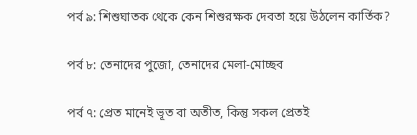পর্ব ৯: শিশুঘাতক থেকে কেন শিশুরক্ষক দেবতা হয়ে উঠলেন কার্তিক?

পর্ব ৮: তেনাদের পুজো, তেনাদের মেলা-মোচ্ছব

পর্ব ৭: প্রেত মানেই ভূত বা অতীত, কিন্তু সকল প্রেতই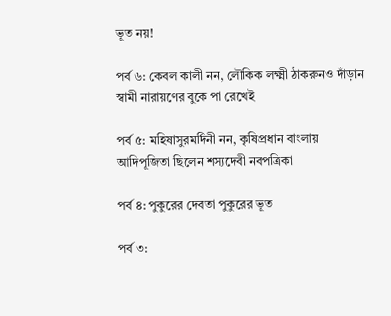ভূত নয়!

পর্ব ৬: কেবল কালী নন, লৌকিক লক্ষ্মী ঠাকরুনও দাঁড়ান স্বামী নারায়ণের বুকে পা রেখেই

পর্ব ৫: মহিষাসুরমর্দিনী নন, কৃষিপ্রধান বাংলায় আদিপূজিতা ছিলেন শস্যদেবী নবপত্রিকা

পর্ব ৪: পুকুরের দেবতা পুকুরের ভূত

পর্ব ৩: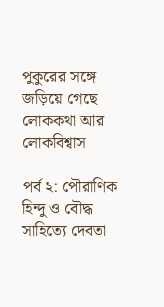পুকুরের সঙ্গে জড়িয়ে গেছে লোককথা আর লোকবিশ্বাস

পর্ব ২: পৌরাণিক হিন্দু ও বৌদ্ধ সাহিত্যে দেবতা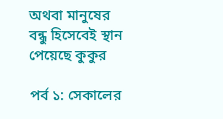অথবা মানুষের বন্ধু হিসেবেই স্থান পেয়েছে কুকুর

পর্ব ১: সেকালের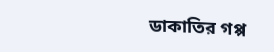ডাকাতির গপ্প